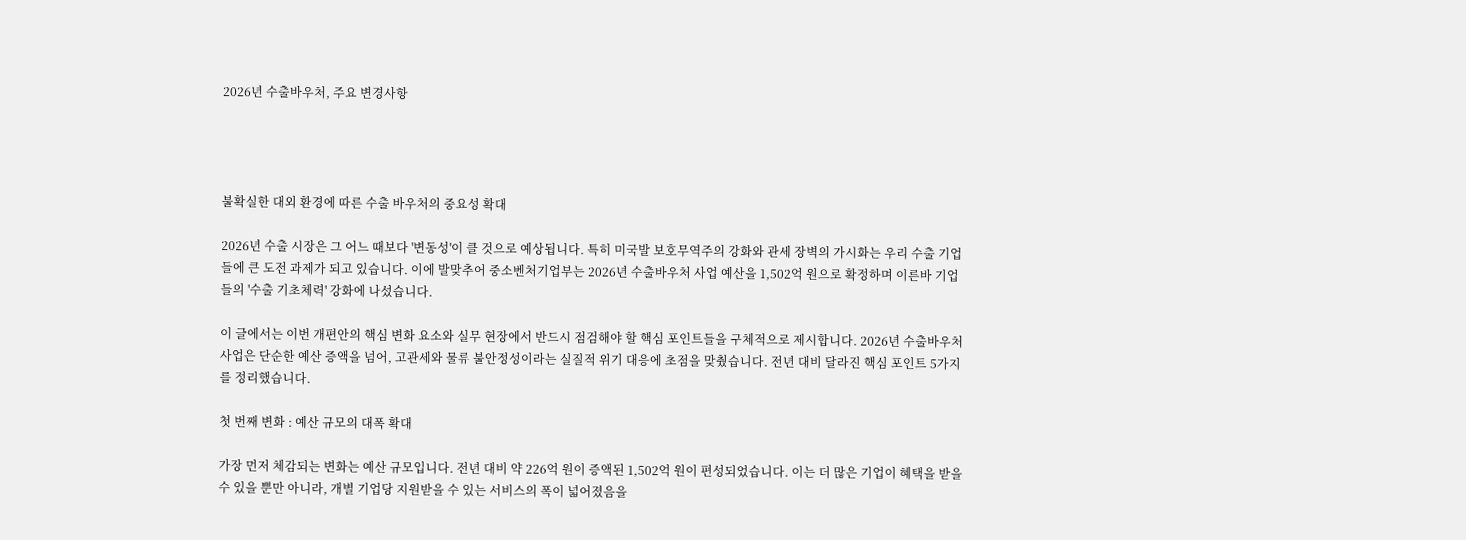2026년 수출바우처, 주요 변경사항




불확실한 대외 환경에 따른 수출 바우처의 중요성 확대

2026년 수출 시장은 그 어느 때보다 '변동성'이 클 것으로 예상됩니다. 특히 미국발 보호무역주의 강화와 관세 장벽의 가시화는 우리 수출 기업들에 큰 도전 과제가 되고 있습니다. 이에 발맞추어 중소벤처기업부는 2026년 수출바우처 사업 예산을 1,502억 원으로 확정하며 이른바 기업들의 '수출 기초체력' 강화에 나섰습니다.

이 글에서는 이번 개편안의 핵심 변화 요소와 실무 현장에서 반드시 점검해야 할 핵심 포인트들을 구체적으로 제시합니다. 2026년 수출바우처 사업은 단순한 예산 증액을 넘어, 고관세와 물류 불안정성이라는 실질적 위기 대응에 초점을 맞췄습니다. 전년 대비 달라진 핵심 포인트 5가지를 정리했습니다.

첫 번째 변화 : 예산 규모의 대폭 확대

가장 먼저 체감되는 변화는 예산 규모입니다. 전년 대비 약 226억 원이 증액된 1,502억 원이 편성되었습니다. 이는 더 많은 기업이 혜택을 받을 수 있을 뿐만 아니라, 개별 기업당 지원받을 수 있는 서비스의 폭이 넓어졌음을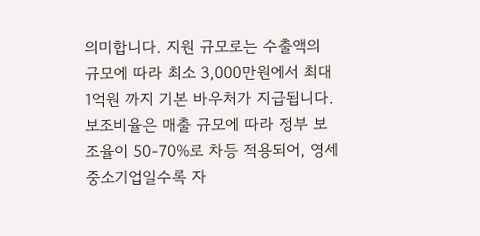의미합니다. 지원 규모로는 수출액의 규모에 따라 최소 3,000만원에서 최대 1억원 까지 기본 바우처가 지급됩니다. 보조비율은 매출 규모에 따라 정부 보조율이 50-70%로 차등 적용되어, 영세 중소기업일수록 자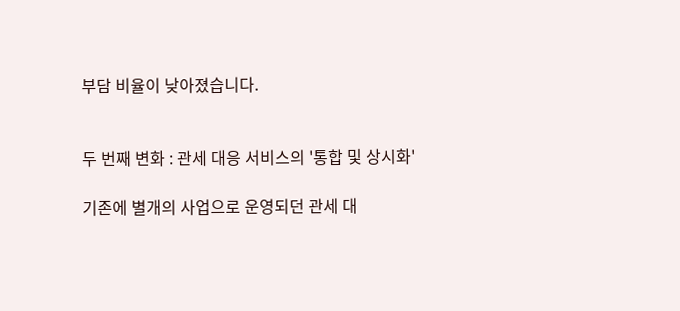부담 비율이 낮아졌습니다.


두 번째 변화 : 관세 대응 서비스의 '통합 및 상시화'

기존에 별개의 사업으로 운영되던 관세 대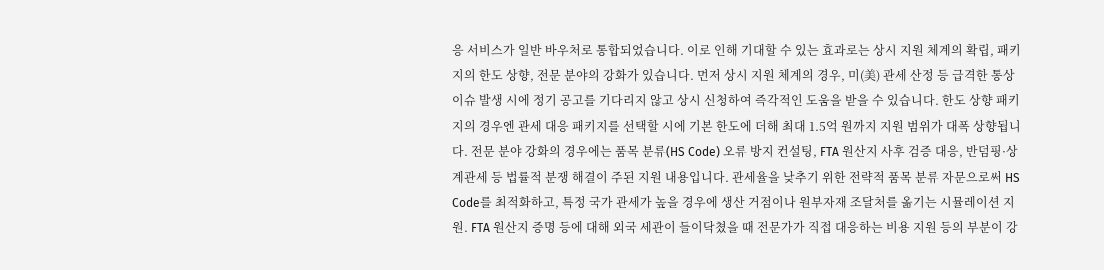응 서비스가 일반 바우처로 통합되었습니다. 이로 인해 기대할 수 있는 효과로는 상시 지원 체계의 확립, 패키지의 한도 상향, 전문 분야의 강화가 있습니다. 먼저 상시 지원 체계의 경우, 미(美) 관세 산정 등 급격한 통상 이슈 발생 시에 정기 공고를 기다리지 않고 상시 신청하여 즉각적인 도움을 받을 수 있습니다. 한도 상향 패키지의 경우엔 관세 대응 패키지를 선택할 시에 기본 한도에 더해 최대 1.5억 원까지 지원 범위가 대폭 상향됩니다. 전문 분야 강화의 경우에는 품목 분류(HS Code) 오류 방지 컨설팅, FTA 원산지 사후 검증 대응, 반덤핑·상계관세 등 법률적 분쟁 해결이 주된 지원 내용입니다. 관세율을 낮추기 위한 전략적 품목 분류 자문으로써 HS Code를 최적화하고, 특정 국가 관세가 높을 경우에 생산 거점이나 원부자재 조달처를 옮기는 시뮬레이션 지원. FTA 원산지 증명 등에 대해 외국 세관이 들이닥쳤을 때 전문가가 직접 대응하는 비용 지원 등의 부분이 강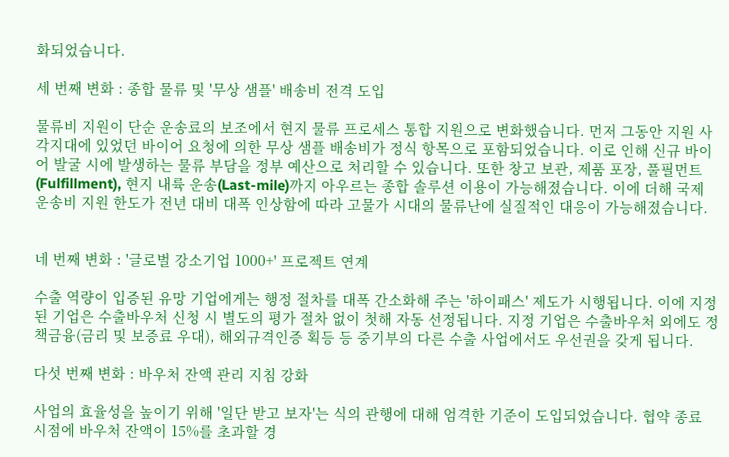화되었습니다.

세 번째 변화 : 종합 물류 및 '무상 샘플' 배송비 전격 도입

물류비 지원이 단순 운송료의 보조에서 현지 물류 프로세스 통합 지원으로 변화했습니다. 먼저 그동안 지원 사각지대에 있었던 바이어 요청에 의한 무상 샘플 배송비가 정식 항목으로 포함되었습니다. 이로 인해 신규 바이어 발굴 시에 발생하는 물류 부담을 정부 예산으로 처리할 수 있습니다. 또한 창고 보관, 제품 포장, 풀필먼트(Fulfillment), 현지 내륙 운송(Last-mile)까지 아우르는 종합 솔루션 이용이 가능해졌습니다. 이에 더해 국제 운송비 지원 한도가 전년 대비 대폭 인상함에 따라 고물가 시대의 물류난에 실질적인 대응이 가능해졌습니다.


네 번째 변화 : '글로벌 강소기업 1000+' 프로젝트 연계

수출 역량이 입증된 유망 기업에게는 행정 절차를 대폭 간소화해 주는 '하이패스' 제도가 시행됩니다. 이에 지정된 기업은 수출바우처 신청 시 별도의 평가 절차 없이 첫해 자동 선정됩니다. 지정 기업은 수출바우처 외에도 정책금융(금리 및 보증료 우대), 해외규격인증 획등 등 중기부의 다른 수출 사업에서도 우선권을 갖게 됩니다.

다섯 번째 변화 : 바우처 잔액 관리 지침 강화

사업의 효율성을 높이기 위해 '일단 받고 보자'는 식의 관행에 대해 엄격한 기준이 도입되었습니다. 협약 종료 시점에 바우처 잔액이 15%를 초과할 경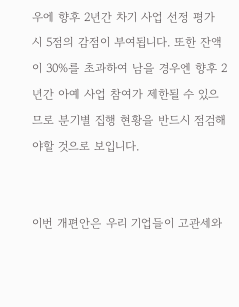우에 향후 2년간 차기 사업 선정 평가 시 5점의 감점이 부여됩니다. 또한 잔액이 30%를 초과하여 남을 경우엔 향후 2년간 아예 사업 참여가 제한될 수 있으므로 분기별 집행 현황을 반드시 점검해야할 것으로 보입니다.


이번 개편안은 우리 기업들이 고관세와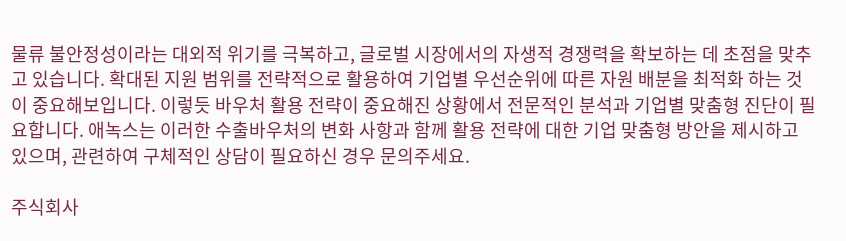물류 불안정성이라는 대외적 위기를 극복하고, 글로벌 시장에서의 자생적 경쟁력을 확보하는 데 초점을 맞추고 있습니다. 확대된 지원 범위를 전략적으로 활용하여 기업별 우선순위에 따른 자원 배분을 최적화 하는 것이 중요해보입니다. 이렇듯 바우처 활용 전략이 중요해진 상황에서 전문적인 분석과 기업별 맞춤형 진단이 필요합니다. 애녹스는 이러한 수출바우처의 변화 사항과 함께 활용 전략에 대한 기업 맞춤형 방안을 제시하고 있으며, 관련하여 구체적인 상담이 필요하신 경우 문의주세요.

주식회사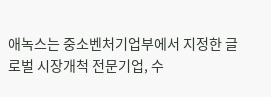애녹스는 중소벤처기업부에서 지정한 글로벌 시장개척 전문기업, 수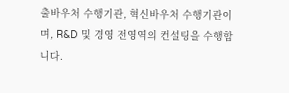출바우처 수행기관, 혁신바우처 수행기관이며, R&D 및 경영 전영역의 컨설팅을 수행합니다.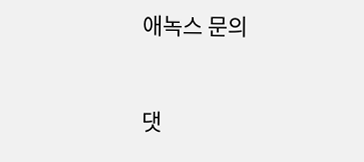애녹스 문의



댓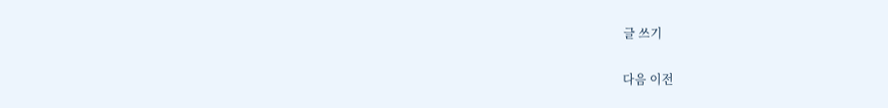글 쓰기

다음 이전